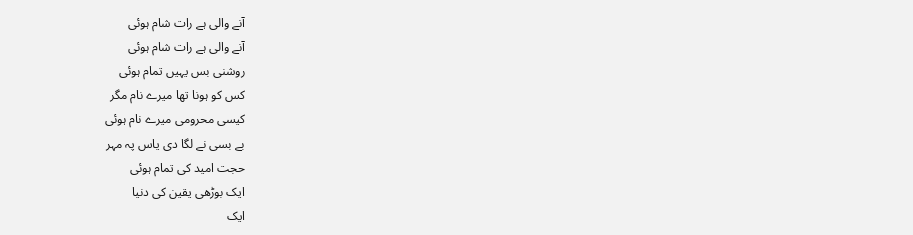آنے والی ہے رات شام ہوئی
آنے والی ہے رات شام ہوئی
روشنی بس یہیں تمام ہوئی
کس کو ہونا تھا میرے نام مگر
کیسی محرومی میرے نام ہوئی
بے بسی نے لگا دی یاس پہ مہر
حجت امید کی تمام ہوئی
ایک بوڑھی یقین کی دنیا
ایک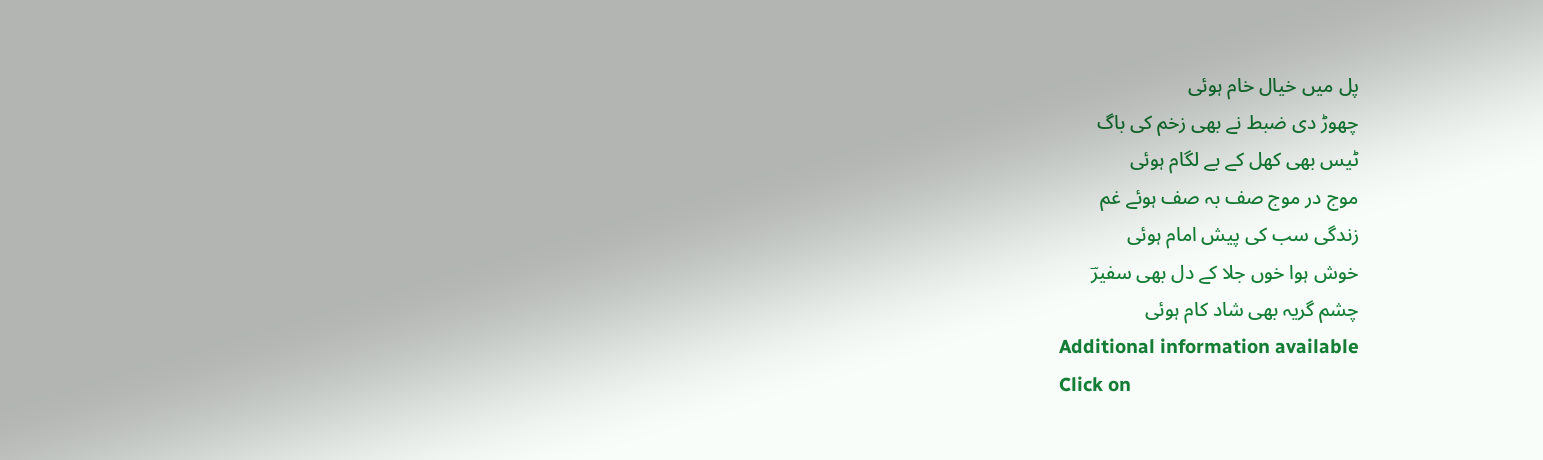پل میں خیال خام ہوئی
چھوڑ دی ضبط نے بھی زخم کی باگ
ٹیس بھی کھل کے بے لگام ہوئی
موج در موج صف بہ صف ہوئے غم
زندگی سب کی پیش امام ہوئی
خوش ہوا خوں جلا کے دل بھی سفیرؔ
چشم گریہ بھی شاد کام ہوئی
Additional information available
Click on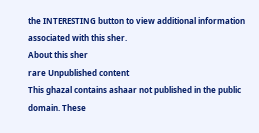the INTERESTING button to view additional information associated with this sher.
About this sher
rare Unpublished content
This ghazal contains ashaar not published in the public domain. These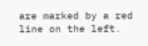are marked by a red line on the left.